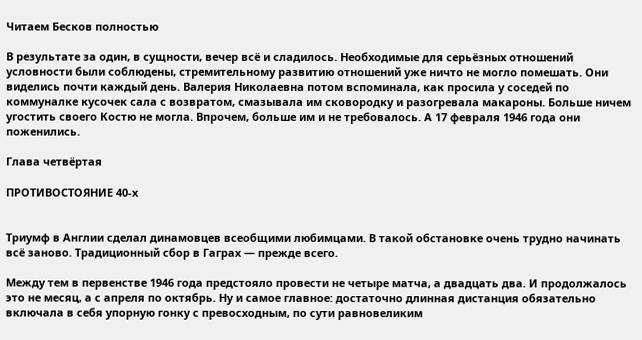Читаем Бесков полностью

В результате за один, в сущности, вечер всё и сладилось. Необходимые для серьёзных отношений условности были соблюдены, стремительному развитию отношений уже ничто не могло помешать. Они виделись почти каждый день. Валерия Николаевна потом вспоминала, как просила у соседей по коммуналке кусочек сала с возвратом, смазывала им сковородку и разогревала макароны. Больше ничем угостить своего Костю не могла. Впрочем, больше им и не требовалось. А 17 февраля 1946 года они поженились.

Глава четвёртая

ПРОТИВОСТОЯНИЕ 40-х


Триумф в Англии сделал динамовцев всеобщими любимцами. В такой обстановке очень трудно начинать всё заново. Традиционный сбор в Гаграх — прежде всего.

Между тем в первенстве 1946 года предстояло провести не четыре матча, а двадцать два. И продолжалось это не месяц, а с апреля по октябрь. Ну и самое главное: достаточно длинная дистанция обязательно включала в себя упорную гонку с превосходным, по сути равновеликим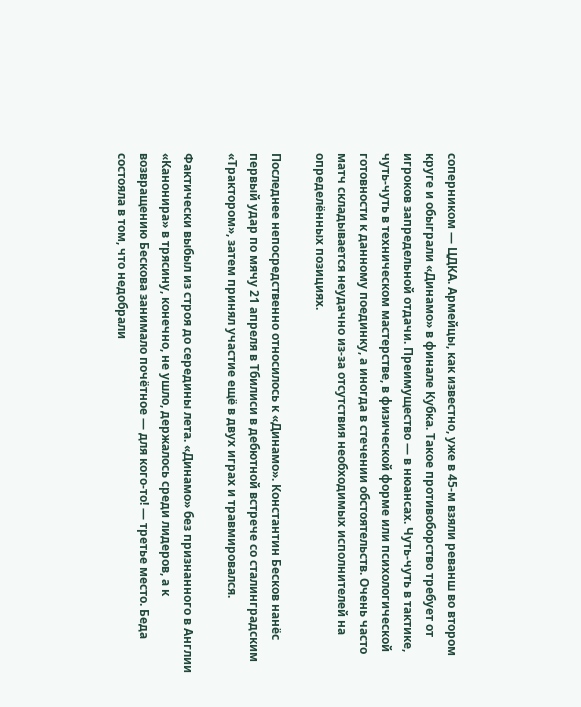соперником — ЦДКА. Армейцы, как известно, уже в 45-м взяли реванш во втором круге и обыграли «Динамо» в финале Кубка. Такое противоборство требует от игроков запредельной отдачи. Преимущество — в нюансах. Чуть-чуть в тактике, чуть-чуть в техническом мастерстве, в физической форме или психологической готовности к данному поединку, а иногда в стечении обстоятельств. Очень часто матч складывается неудачно из-за отсутствия необходимых исполнителей на определённых позициях.

Последнее непосредственно относилось к «Динамо». Константин Бесков нанёс первый удар по мячу 21 апреля в Тбилиси в дебютной встрече со сталинградским «Трактором», затем принял участие ещё в двух играх и травмировался.

Фактически выбыл из строя до середины лета. «Динамо» без признанного в Англии «Канонира» в трясину, конечно, не ушло, держалось среди лидеров, а к возвращению Бескова занимало почётное — для кого-то! — третье место. Беда состояла в том, что недобрали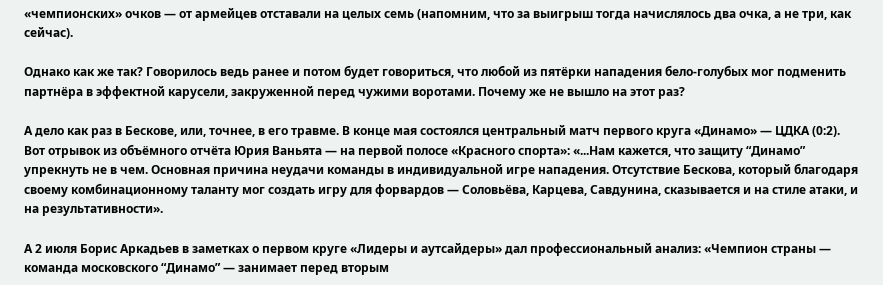«чемпионских» очков — от армейцев отставали на целых семь (напомним, что за выигрыш тогда начислялось два очка, а не три, как сейчас).

Однако как же так? Говорилось ведь ранее и потом будет говориться, что любой из пятёрки нападения бело-голубых мог подменить партнёра в эффектной карусели, закруженной перед чужими воротами. Почему же не вышло на этот раз?

А дело как раз в Бескове, или, точнее, в его травме. В конце мая состоялся центральный матч первого круга «Динамо» — ЦДКА (0:2). Вот отрывок из объёмного отчёта Юрия Ваньята — на первой полосе «Красного спорта»: «...Нам кажется, что защиту “Динамо” упрекнуть не в чем. Основная причина неудачи команды в индивидуальной игре нападения. Отсутствие Бескова, который благодаря своему комбинационному таланту мог создать игру для форвардов — Соловьёва, Карцева, Савдунина, сказывается и на стиле атаки, и на результативности».

А 2 июля Борис Аркадьев в заметках о первом круге «Лидеры и аутсайдеры» дал профессиональный анализ: «Чемпион страны — команда московского “Динамо” — занимает перед вторым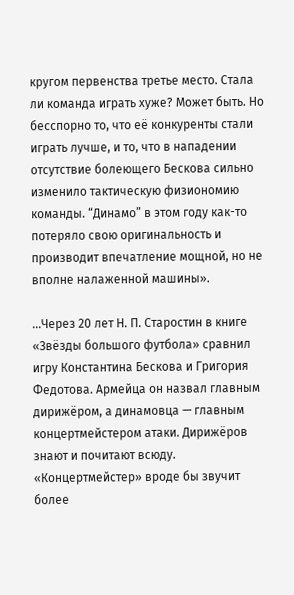кругом первенства третье место. Стала ли команда играть хуже? Может быть. Но бесспорно то, что её конкуренты стали играть лучше, и то, что в нападении отсутствие болеющего Бескова сильно изменило тактическую физиономию команды. “Динамо” в этом году как-то потеряло свою оригинальность и производит впечатление мощной, но не вполне налаженной машины».

...Через 20 лет Н. П. Старостин в книге «Звёзды большого футбола» сравнил игру Константина Бескова и Григория Федотова. Армейца он назвал главным дирижёром, а динамовца — главным концертмейстером атаки. Дирижёров знают и почитают всюду. «Концертмейстер» вроде бы звучит более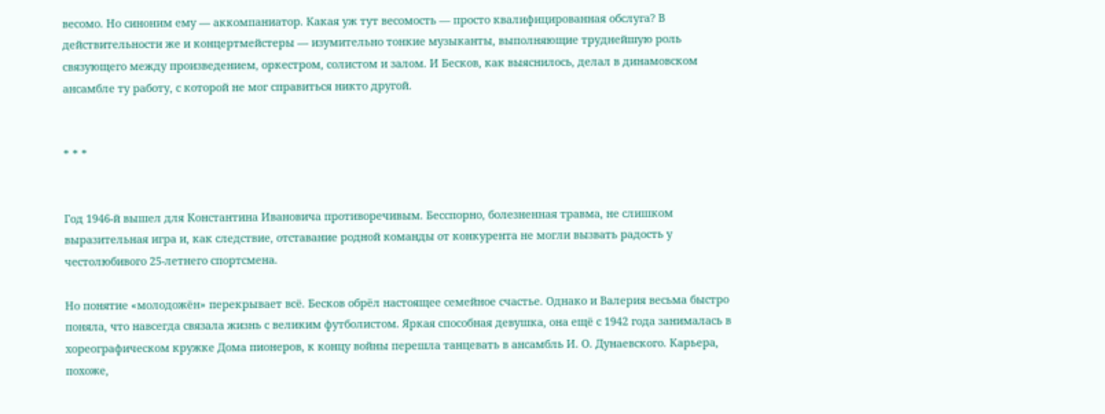весомо. Но синоним ему — аккомпаниатор. Какая уж тут весомость — просто квалифицированная обслуга? В действительности же и концертмейстеры — изумительно тонкие музыканты, выполняющие труднейшую роль связующего между произведением, оркестром, солистом и залом. И Бесков, как выяснилось, делал в динамовском ансамбле ту работу, с которой не мог справиться никто другой.


* * *


Год 1946-й вышел для Константина Ивановича противоречивым. Бесспорно, болезненная травма, не слишком выразительная игра и, как следствие, отставание родной команды от конкурента не могли вызвать радость у честолюбивого 25-летнего спортсмена.

Но понятие «молодожён» перекрывает всё. Бесков обрёл настоящее семейное счастье. Однако и Валерия весьма быстро поняла, что навсегда связала жизнь с великим футболистом. Яркая способная девушка, она ещё с 1942 года занималась в хореографическом кружке Дома пионеров, к концу войны перешла танцевать в ансамбль И. О. Дунаевского. Карьера, похоже,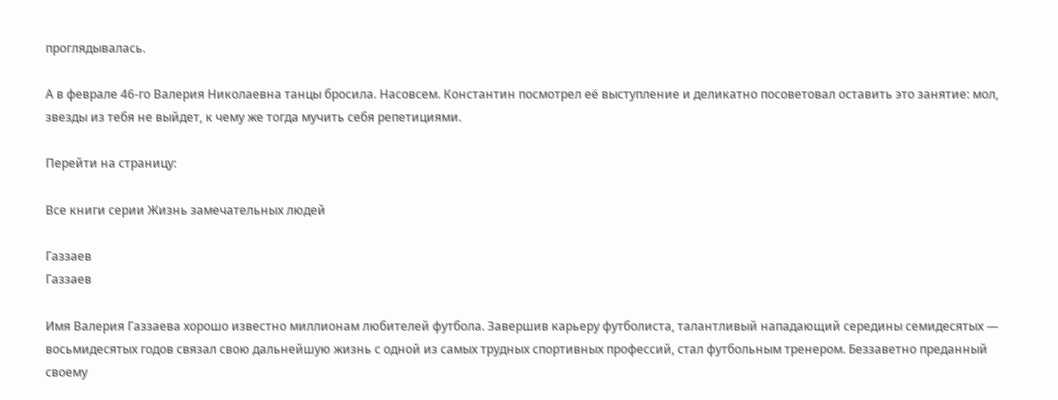проглядывалась.

А в феврале 46-го Валерия Николаевна танцы бросила. Насовсем. Константин посмотрел её выступление и деликатно посоветовал оставить это занятие: мол, звезды из тебя не выйдет, к чему же тогда мучить себя репетициями.

Перейти на страницу:

Все книги серии Жизнь замечательных людей

Газзаев
Газзаев

Имя Валерия Газзаева хорошо известно миллионам любителей футбола. Завершив карьеру футболиста, талантливый нападающий середины семидесятых — восьмидесятых годов связал свою дальнейшую жизнь с одной из самых трудных спортивных профессий, стал футбольным тренером. Беззаветно преданный своему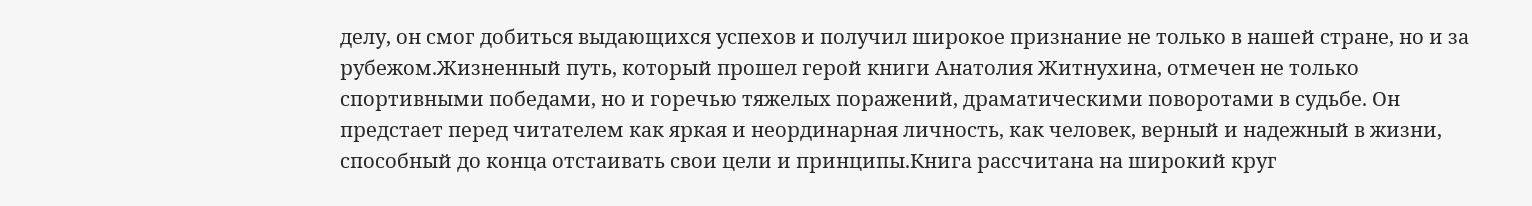делу, он смог добиться выдающихся успехов и получил широкое признание не только в нашей стране, но и за рубежом.Жизненный путь, который прошел герой книги Анатолия Житнухина, отмечен не только спортивными победами, но и горечью тяжелых поражений, драматическими поворотами в судьбе. Он предстает перед читателем как яркая и неординарная личность, как человек, верный и надежный в жизни, способный до конца отстаивать свои цели и принципы.Книга рассчитана на широкий круг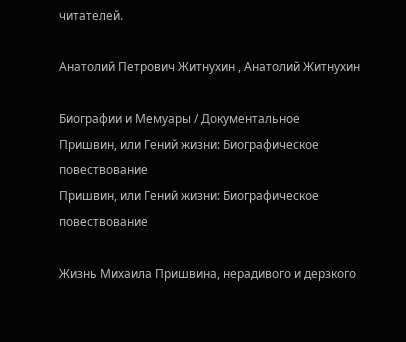читателей.

Анатолий Петрович Житнухин , Анатолий Житнухин

Биографии и Мемуары / Документальное
Пришвин, или Гений жизни: Биографическое повествование
Пришвин, или Гений жизни: Биографическое повествование

Жизнь Михаила Пришвина, нерадивого и дерзкого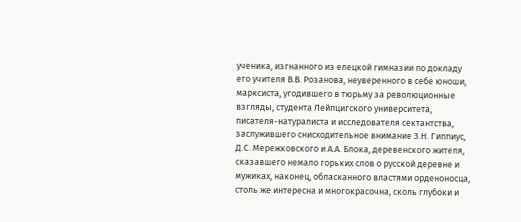ученика, изгнанного из елецкой гимназии по докладу его учителя В.В. Розанова, неуверенного в себе юноши, марксиста, угодившего в тюрьму за революционные взгляды, студента Лейпцигского университета, писателя-натуралиста и исследователя сектантства, заслужившего снисходительное внимание З.Н. Гиппиус, Д.С. Мережковского и А.А. Блока, деревенского жителя, сказавшего немало горьких слов о русской деревне и мужиках, наконец, обласканного властями орденоносца, столь же интересна и многокрасочна, сколь глубоки и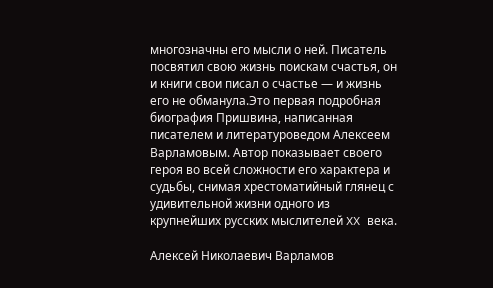многозначны его мысли о ней. Писатель посвятил свою жизнь поискам счастья, он и книги свои писал о счастье — и жизнь его не обманула.Это первая подробная биография Пришвина, написанная писателем и литературоведом Алексеем Варламовым. Автор показывает своего героя во всей сложности его характера и судьбы, снимая хрестоматийный глянец с удивительной жизни одного из крупнейших русских мыслителей XX века.

Алексей Николаевич Варламов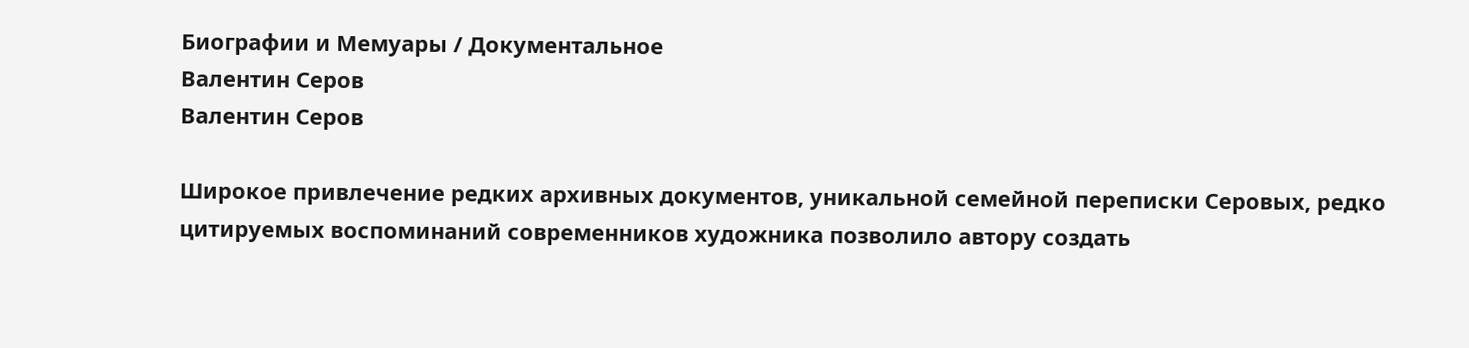Биографии и Мемуары / Документальное
Валентин Серов
Валентин Серов

Широкое привлечение редких архивных документов, уникальной семейной переписки Серовых, редко цитируемых воспоминаний современников художника позволило автору создать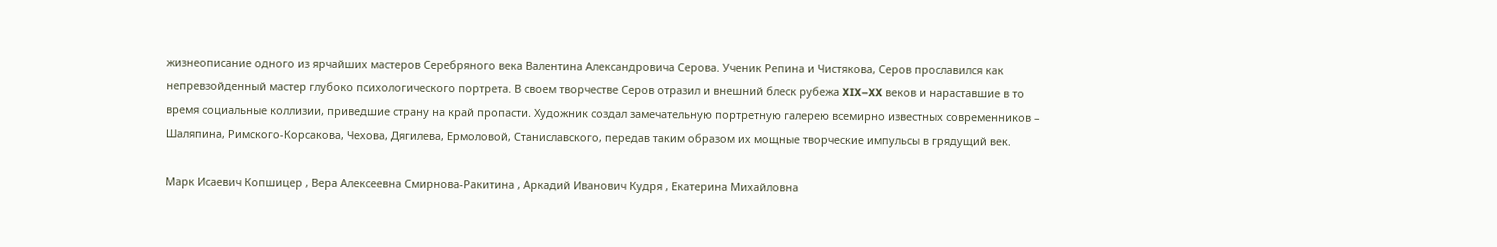жизнеописание одного из ярчайших мастеров Серебряного века Валентина Александровича Серова. Ученик Репина и Чистякова, Серов прославился как непревзойденный мастер глубоко психологического портрета. В своем творчестве Серов отразил и внешний блеск рубежа XIX–XX веков и нараставшие в то время социальные коллизии, приведшие страну на край пропасти. Художник создал замечательную портретную галерею всемирно известных современников – Шаляпина, Римского-Корсакова, Чехова, Дягилева, Ермоловой, Станиславского, передав таким образом их мощные творческие импульсы в грядущий век.

Марк Исаевич Копшицер , Вера Алексеевна Смирнова-Ракитина , Аркадий Иванович Кудря , Екатерина Михайловна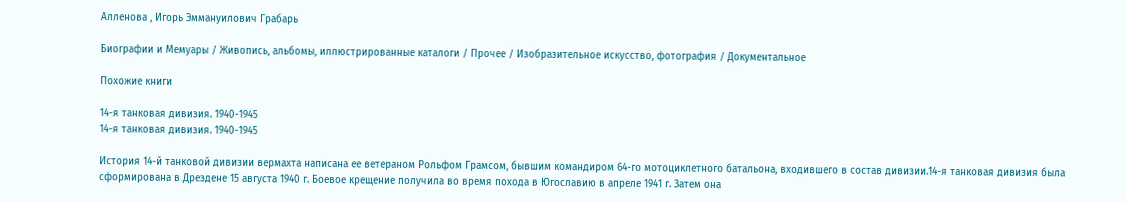Алленова , Игорь Эммануилович Грабарь

Биографии и Мемуары / Живопись, альбомы, иллюстрированные каталоги / Прочее / Изобразительное искусство, фотография / Документальное

Похожие книги

14-я танковая дивизия. 1940-1945
14-я танковая дивизия. 1940-1945

История 14-й танковой дивизии вермахта написана ее ветераном Рольфом Грамсом, бывшим командиром 64-го мотоциклетного батальона, входившего в состав дивизии.14-я танковая дивизия была сформирована в Дрездене 15 августа 1940 г. Боевое крещение получила во время похода в Югославию в апреле 1941 г. Затем она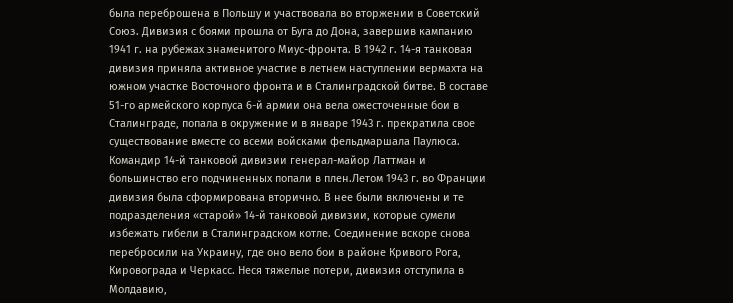была переброшена в Польшу и участвовала во вторжении в Советский Союз. Дивизия с боями прошла от Буга до Дона, завершив кампанию 1941 г. на рубежах знаменитого Миус-фронта. В 1942 г. 14-я танковая дивизия приняла активное участие в летнем наступлении вермахта на южном участке Восточного фронта и в Сталинградской битве. В составе 51-го армейского корпуса 6-й армии она вела ожесточенные бои в Сталинграде, попала в окружение и в январе 1943 г. прекратила свое существование вместе со всеми войсками фельдмаршала Паулюса. Командир 14-й танковой дивизии генерал-майор Латтман и большинство его подчиненных попали в плен.Летом 1943 г. во Франции дивизия была сформирована вторично. В нее были включены и те подразделения «старой» 14-й танковой дивизии, которые сумели избежать гибели в Сталинградском котле. Соединение вскоре снова перебросили на Украину, где оно вело бои в районе Кривого Рога, Кировограда и Черкасс. Неся тяжелые потери, дивизия отступила в Молдавию,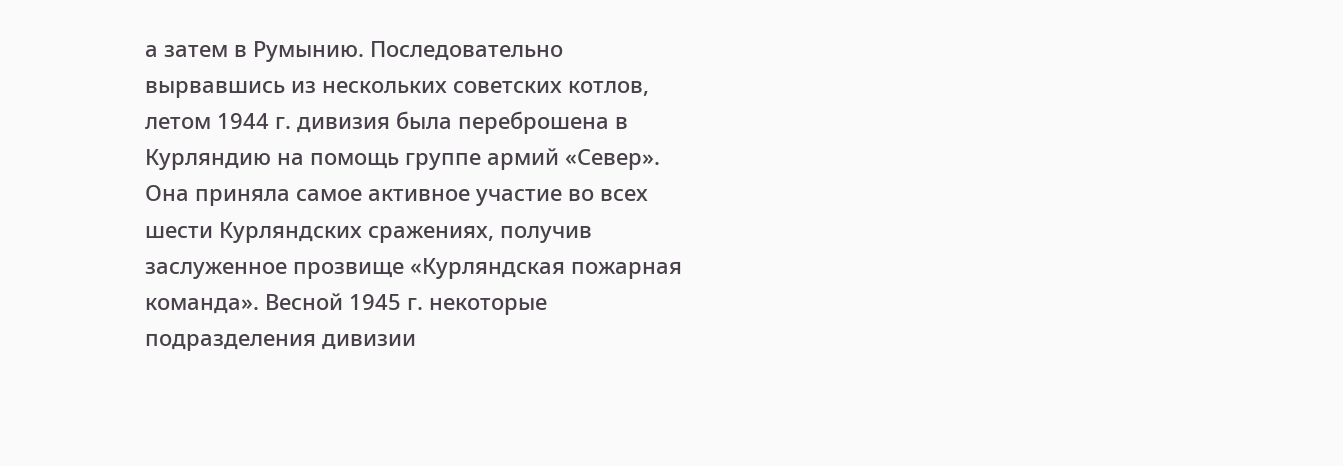а затем в Румынию. Последовательно вырвавшись из нескольких советских котлов, летом 1944 г. дивизия была переброшена в Курляндию на помощь группе армий «Север». Она приняла самое активное участие во всех шести Курляндских сражениях, получив заслуженное прозвище «Курляндская пожарная команда». Весной 1945 г. некоторые подразделения дивизии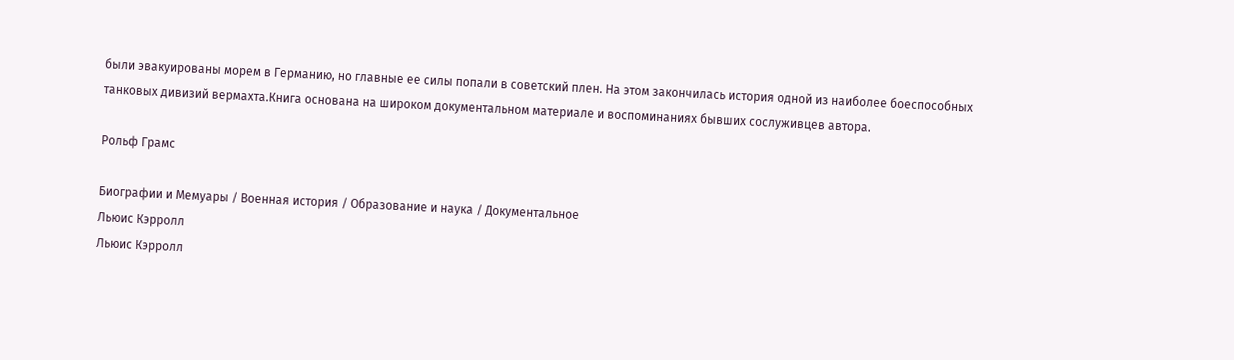были эвакуированы морем в Германию, но главные ее силы попали в советский плен. На этом закончилась история одной из наиболее боеспособных танковых дивизий вермахта.Книга основана на широком документальном материале и воспоминаниях бывших сослуживцев автора.

Рольф Грамс

Биографии и Мемуары / Военная история / Образование и наука / Документальное
Льюис Кэрролл
Льюис Кэрролл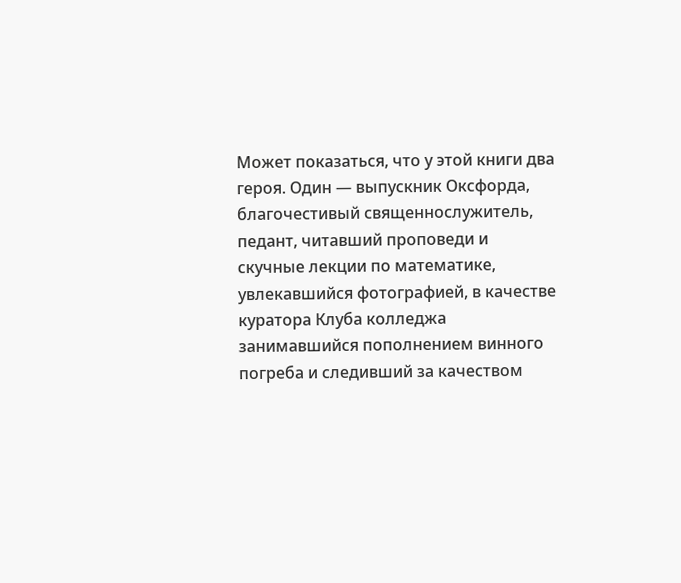Может показаться, что у этой книги два героя. Один — выпускник Оксфорда, благочестивый священнослужитель, педант, читавший проповеди и скучные лекции по математике, увлекавшийся фотографией, в качестве куратора Клуба колледжа занимавшийся пополнением винного погреба и следивший за качеством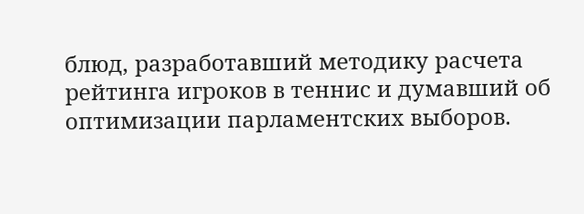блюд, разработавший методику расчета рейтинга игроков в теннис и думавший об оптимизации парламентских выборов.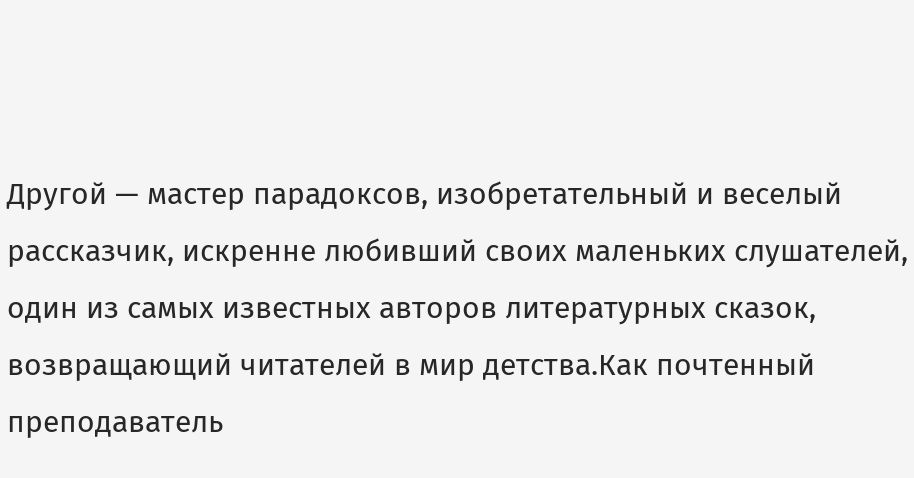Другой — мастер парадоксов, изобретательный и веселый рассказчик, искренне любивший своих маленьких слушателей, один из самых известных авторов литературных сказок, возвращающий читателей в мир детства.Как почтенный преподаватель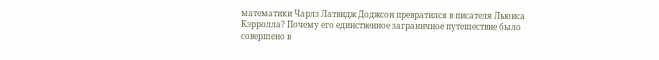математики Чарлз Латвидж Доджсон превратился в писателя Льюиса Кэрролла? Почему его единственное заграничное путешествие было совершено в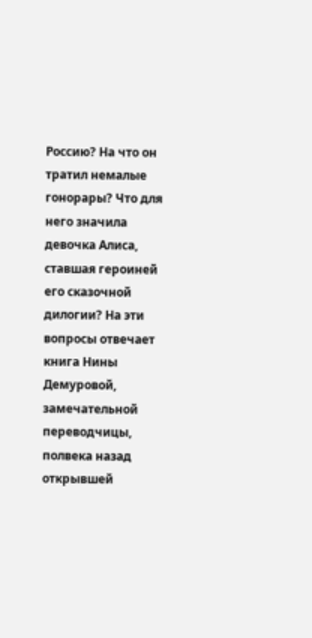Россию? На что он тратил немалые гонорары? Что для него значила девочка Алиса, ставшая героиней его сказочной дилогии? На эти вопросы отвечает книга Нины Демуровой, замечательной переводчицы, полвека назад открывшей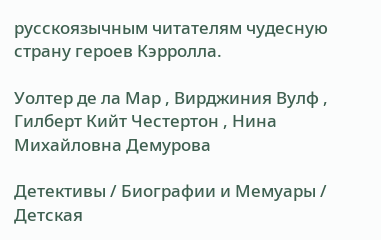русскоязычным читателям чудесную страну героев Кэрролла.

Уолтер де ла Мар , Вирджиния Вулф , Гилберт Кийт Честертон , Нина Михайловна Демурова

Детективы / Биографии и Мемуары / Детская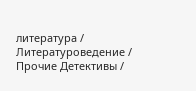литература / Литературоведение / Прочие Детективы /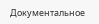Документальное